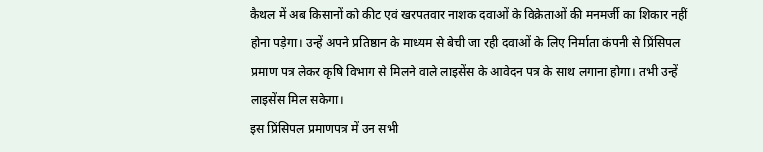कैथल में अब किसानों को कीट एवं खरपतवार नाशक दवाओं के विक्रेताओं की मनमर्जी का शिकार नहीं होना पड़ेगा। उन्हें अपने प्रतिष्ठान के माध्यम से बेची जा रही दवाओं के लिए निर्माता कंपनी से प्रिंसिपल प्रमाण पत्र लेकर कृषि विभाग से मिलने वाले लाइसेंस के आवेदन पत्र के साथ लगाना होगा। तभी उन्हें लाइसेंस मिल सकेगा।
इस प्रिंसिपल प्रमाणपत्र में उन सभी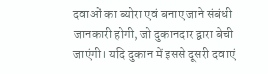दवाओं का ब्योरा एवं बनाए जाने संबंधी जानकारी होगी, जो दुकानदार द्वारा बेची जाएंगी। यदि दुकान में इससे दूसरी दवाएं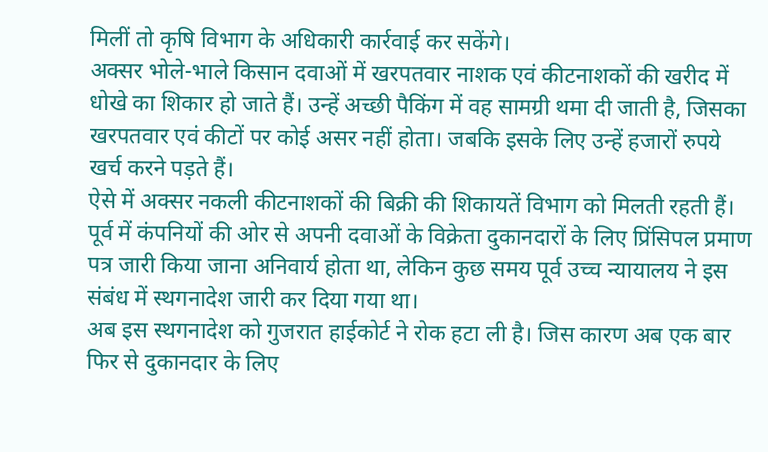मिलीं तो कृषि विभाग के अधिकारी कार्रवाई कर सकेंगे।
अक्सर भोले-भाले किसान दवाओं में खरपतवार नाशक एवं कीटनाशकों की खरीद में धोखे का शिकार हो जाते हैं। उन्हें अच्छी पैकिंग में वह सामग्री थमा दी जाती है, जिसका खरपतवार एवं कीटों पर कोई असर नहीं होता। जबकि इसके लिए उन्हें हजारों रुपये खर्च करने पड़ते हैं।
ऐसे में अक्सर नकली कीटनाशकों की बिक्री की शिकायतें विभाग को मिलती रहती हैं। पूर्व में कंपनियों की ओर से अपनी दवाओं के विक्रेता दुकानदारों के लिए प्रिंसिपल प्रमाण पत्र जारी किया जाना अनिवार्य होता था, लेकिन कुछ समय पूर्व उच्च न्यायालय ने इस संबंध में स्थगनादेश जारी कर दिया गया था।
अब इस स्थगनादेश को गुजरात हाईकोर्ट ने रोक हटा ली है। जिस कारण अब एक बार फिर से दुकानदार के लिए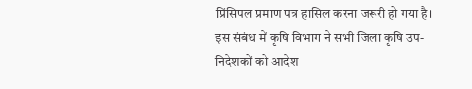प्रिंसिपल प्रमाण पत्र हासिल करना जरूरी हो गया है। इस संबंध में कृषि विभाग ने सभी जिला कृषि उप-निदेशकों को आदेश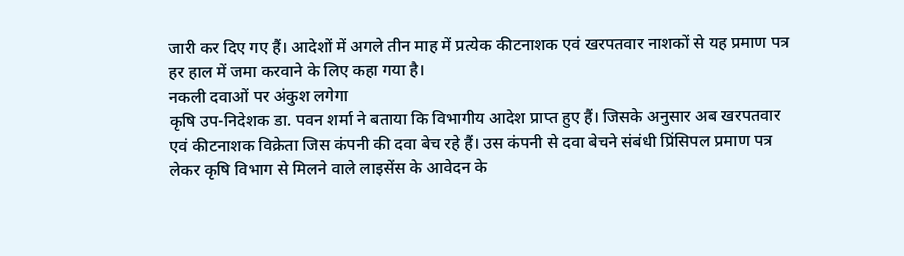जारी कर दिए गए हैं। आदेशों में अगले तीन माह में प्रत्येक कीटनाशक एवं खरपतवार नाशकों से यह प्रमाण पत्र हर हाल में जमा करवाने के लिए कहा गया है।
नकली दवाओं पर अंकुश लगेगा
कृषि उप-निदेशक डा. पवन शर्मा ने बताया कि विभागीय आदेश प्राप्त हुए हैं। जिसके अनुसार अब खरपतवार एवं कीटनाशक विक्रेता जिस कंपनी की दवा बेच रहे हैं। उस कंपनी से दवा बेचने संबंधी प्रिंसिपल प्रमाण पत्र लेकर कृषि विभाग से मिलने वाले लाइसेंस के आवेदन के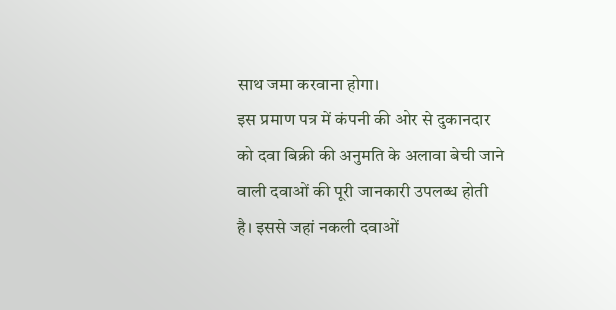साथ जमा करवाना होगा।
इस प्रमाण पत्र में कंपनी की ओर से दुकानदार को दवा बिक्री की अनुमति के अलावा बेची जाने वाली दवाओं की पूरी जानकारी उपलब्ध होती है। इससे जहां नकली दवाओं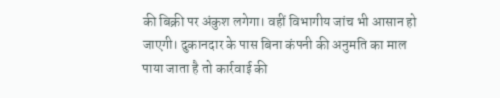की बिक्री पर अंकुश लगेगा। वहीं विभागीय जांच भी आसान हो जाएगी। दुकानदार के पास बिना कंपनी की अनुमति का माल पाया जाता है तो कार्रवाई की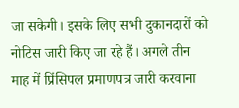जा सकेगी। इसके लिए सभी दुकानदारों को नोटिस जारी किए जा रहे हैं। अगले तीन माह में प्रिंसिपल प्रमाणपत्र जारी करवाना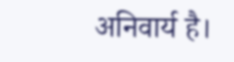अनिवार्य है।